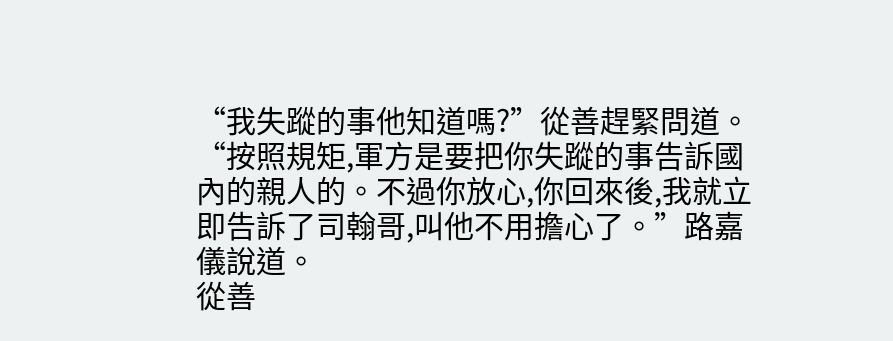“我失蹤的事他知道嗎?”從善趕緊問道。
“按照規矩,軍方是要把你失蹤的事告訴國內的親人的。不過你放心,你回來後,我就立即告訴了司翰哥,叫他不用擔心了。”路嘉儀說道。
從善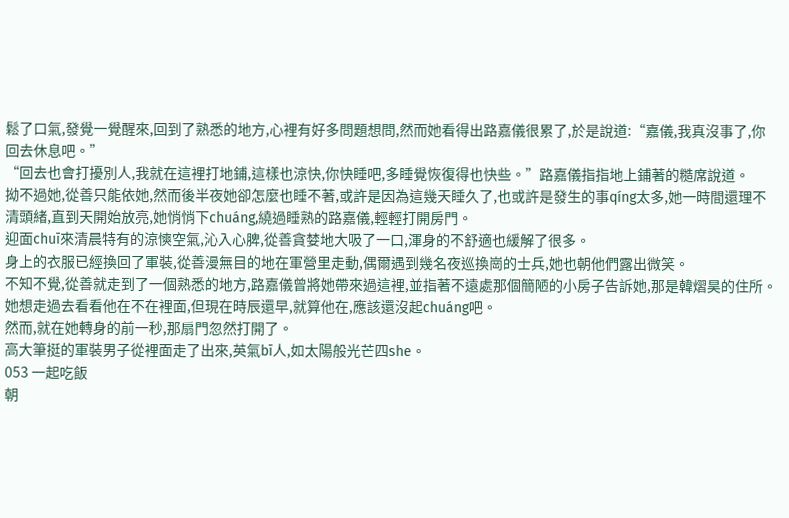鬆了口氣,發覺一覺醒來,回到了熟悉的地方,心裡有好多問題想問,然而她看得出路嘉儀很累了,於是說道:“嘉儀,我真沒事了,你回去休息吧。”
“回去也會打擾別人,我就在這裡打地鋪,這樣也涼快,你快睡吧,多睡覺恢復得也快些。”路嘉儀指指地上鋪著的糙席說道。
拗不過她,從善只能依她,然而後半夜她卻怎麼也睡不著,或許是因為這幾天睡久了,也或許是發生的事qíng太多,她一時間還理不清頭緒,直到天開始放亮,她悄悄下chuáng,繞過睡熟的路嘉儀,輕輕打開房門。
迎面chuī來清晨特有的涼慡空氣,沁入心脾,從善貪婪地大吸了一口,渾身的不舒適也緩解了很多。
身上的衣服已經換回了軍裝,從善漫無目的地在軍營里走動,偶爾遇到幾名夜巡換崗的士兵,她也朝他們露出微笑。
不知不覺,從善就走到了一個熟悉的地方,路嘉儀曾將她帶來過這裡,並指著不遠處那個簡陋的小房子告訴她,那是韓熠昊的住所。
她想走過去看看他在不在裡面,但現在時辰還早,就算他在,應該還沒起chuáng吧。
然而,就在她轉身的前一秒,那扇門忽然打開了。
高大筆挺的軍裝男子從裡面走了出來,英氣bī人,如太陽般光芒四she。
053 一起吃飯
朝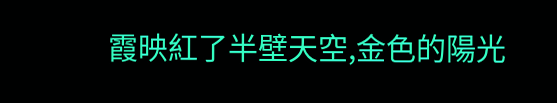霞映紅了半壁天空,金色的陽光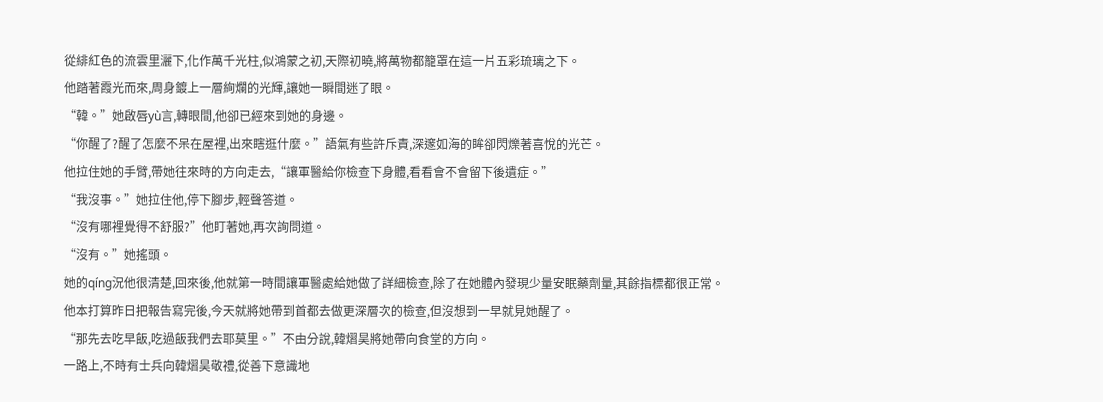從緋紅色的流雲里灑下,化作萬千光柱,似鴻蒙之初,天際初曉,將萬物都籠罩在這一片五彩琉璃之下。
他踏著霞光而來,周身鍍上一層絢爛的光輝,讓她一瞬間迷了眼。
“韓。”她啟唇yù言,轉眼間,他卻已經來到她的身邊。
“你醒了?醒了怎麼不呆在屋裡,出來瞎逛什麼。”語氣有些許斥責,深邃如海的眸卻閃爍著喜悅的光芒。
他拉住她的手臂,帶她往來時的方向走去,“讓軍醫給你檢查下身體,看看會不會留下後遺症。”
“我沒事。”她拉住他,停下腳步,輕聲答道。
“沒有哪裡覺得不舒服?”他盯著她,再次詢問道。
“沒有。”她搖頭。
她的qíng況他很清楚,回來後,他就第一時間讓軍醫處給她做了詳細檢查,除了在她體內發現少量安眠藥劑量,其餘指標都很正常。
他本打算昨日把報告寫完後,今天就將她帶到首都去做更深層次的檢查,但沒想到一早就見她醒了。
“那先去吃早飯,吃過飯我們去耶莫里。”不由分說,韓熠昊將她帶向食堂的方向。
一路上,不時有士兵向韓熠昊敬禮,從善下意識地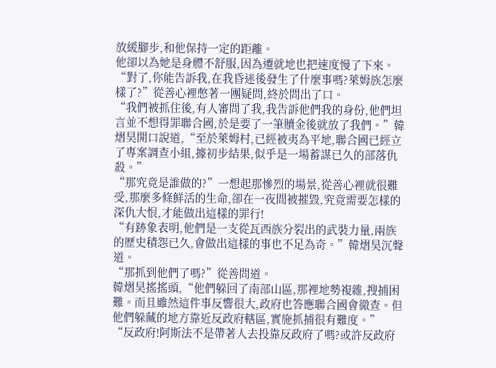放緩腳步,和他保持一定的距離。
他卻以為她是身體不舒服,因為遷就地也把速度慢了下來。
“對了,你能告訴我,在我昏迷後發生了什麼事嗎?萊姆族怎麼樣了?”從善心裡憋著一團疑問,終於問出了口。
“我們被抓住後,有人審問了我,我告訴他們我的身份,他們坦言並不想得罪聯合國,於是要了一筆贖金後就放了我們。”韓熠昊開口說道,“至於萊姆村,已經被夷為平地,聯合國已經立了專案調查小組,據初步結果,似乎是一場蓄謀已久的部落仇殺。”
“那究竟是誰做的?”一想起那慘烈的場景,從善心裡就很難受,那麼多條鮮活的生命,卻在一夜間被摧毀,究竟需要怎樣的深仇大恨,才能做出這樣的罪行!
“有跡象表明,他們是一支從瓦西族分裂出的武裝力量,兩族的歷史積怨已久,會做出這樣的事也不足為奇。”韓熠昊沉聲道。
“那抓到他們了嗎?”從善問道。
韓熠昊搖搖頭,“他們躲回了南部山區,那裡地勢複雜,搜捕困難。而且雖然這件事反響很大,政府也答應聯合國會徹查。但他們躲藏的地方靠近反政府轄區,實施抓捕很有難度。”
“反政府!阿斯法不是帶著人去投靠反政府了嗎?或許反政府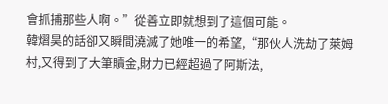會抓捕那些人啊。”從善立即就想到了這個可能。
韓熠昊的話卻又瞬間澆滅了她唯一的希望,“那伙人洗劫了萊姆村,又得到了大筆贖金,財力已經超過了阿斯法,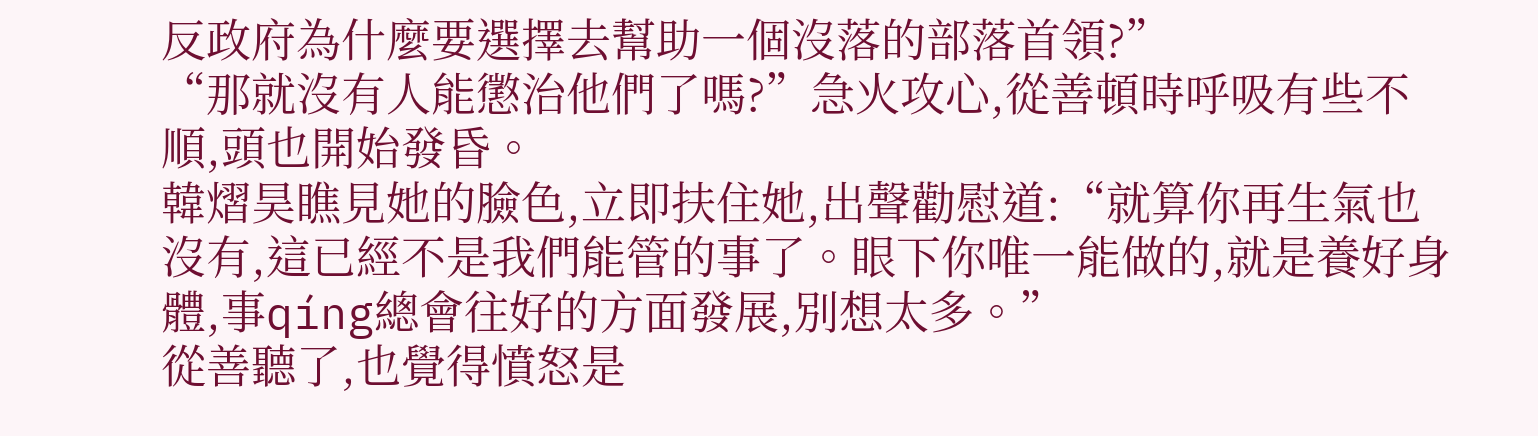反政府為什麼要選擇去幫助一個沒落的部落首領?”
“那就沒有人能懲治他們了嗎?”急火攻心,從善頓時呼吸有些不順,頭也開始發昏。
韓熠昊瞧見她的臉色,立即扶住她,出聲勸慰道:“就算你再生氣也沒有,這已經不是我們能管的事了。眼下你唯一能做的,就是養好身體,事qíng總會往好的方面發展,別想太多。”
從善聽了,也覺得憤怒是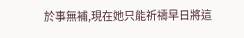於事無補,現在她只能祈禱早日將這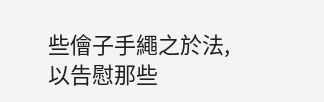些儈子手繩之於法,以告慰那些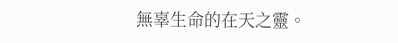無辜生命的在天之靈。